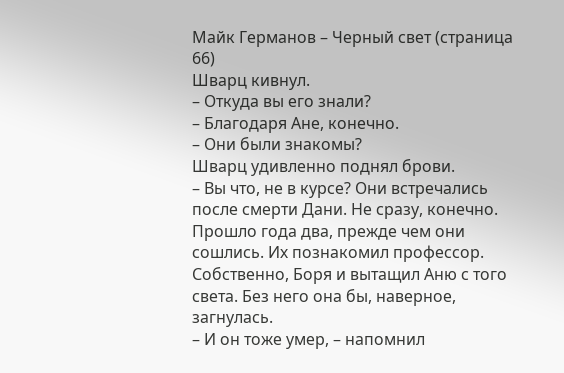Майк Германов – Черный свет (страница 66)
Шварц кивнул.
– Откуда вы его знали?
– Благодаря Ане, конечно.
– Они были знакомы?
Шварц удивленно поднял брови.
– Вы что, не в курсе? Они встречались после смерти Дани. Не сразу, конечно. Прошло года два, прежде чем они сошлись. Их познакомил профессор. Собственно, Боря и вытащил Аню с того света. Без него она бы, наверное, загнулась.
– И он тоже умер, – напомнил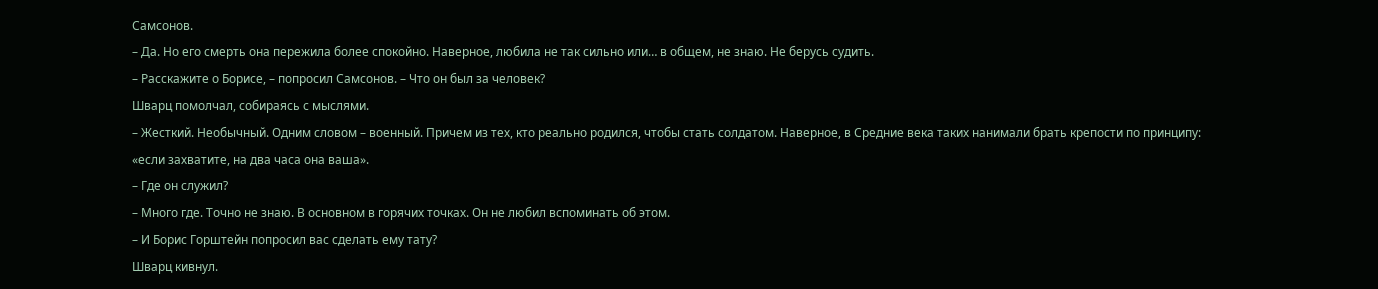Самсонов.
– Да. Но его смерть она пережила более спокойно. Наверное, любила не так сильно или… в общем, не знаю. Не берусь судить.
– Расскажите о Борисе, – попросил Самсонов. – Что он был за человек?
Шварц помолчал, собираясь с мыслями.
– Жесткий. Необычный. Одним словом – военный. Причем из тех, кто реально родился, чтобы стать солдатом. Наверное, в Средние века таких нанимали брать крепости по принципу: «если захватите, на два часа она ваша».
– Где он служил?
– Много где. Точно не знаю. В основном в горячих точках. Он не любил вспоминать об этом.
– И Борис Горштейн попросил вас сделать ему тату?
Шварц кивнул.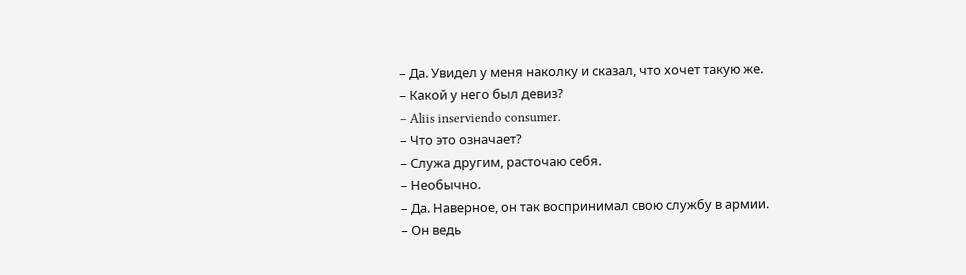– Да. Увидел у меня наколку и сказал, что хочет такую же.
– Какой у него был девиз?
– Aliis inserviendo consumer.
– Что это означает?
– Служа другим, расточаю себя.
– Необычно.
– Да. Наверное, он так воспринимал свою службу в армии.
– Он ведь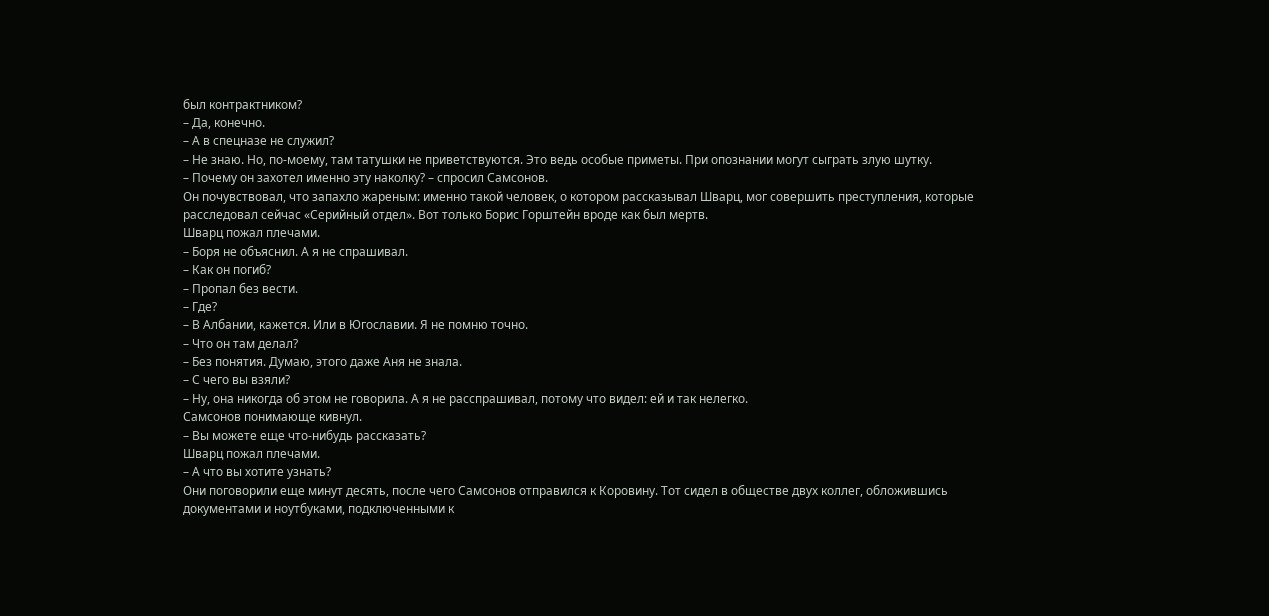был контрактником?
– Да, конечно.
– А в спецназе не служил?
– Не знаю. Но, по-моему, там татушки не приветствуются. Это ведь особые приметы. При опознании могут сыграть злую шутку.
– Почему он захотел именно эту наколку? – спросил Самсонов.
Он почувствовал, что запахло жареным: именно такой человек, о котором рассказывал Шварц, мог совершить преступления, которые расследовал сейчас «Серийный отдел». Вот только Борис Горштейн вроде как был мертв.
Шварц пожал плечами.
– Боря не объяснил. А я не спрашивал.
– Как он погиб?
– Пропал без вести.
– Где?
– В Албании, кажется. Или в Югославии. Я не помню точно.
– Что он там делал?
– Без понятия. Думаю, этого даже Аня не знала.
– С чего вы взяли?
– Ну, она никогда об этом не говорила. А я не расспрашивал, потому что видел: ей и так нелегко.
Самсонов понимающе кивнул.
– Вы можете еще что-нибудь рассказать?
Шварц пожал плечами.
– А что вы хотите узнать?
Они поговорили еще минут десять, после чего Самсонов отправился к Коровину. Тот сидел в обществе двух коллег, обложившись документами и ноутбуками, подключенными к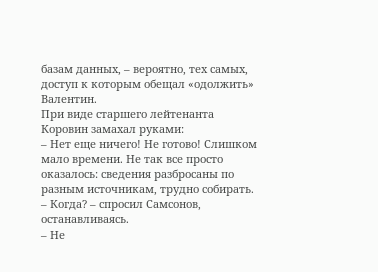базам данных, – вероятно, тех самых, доступ к которым обещал «одолжить» Валентин.
При виде старшего лейтенанта Коровин замахал руками:
– Нет еще ничего! Не готово! Слишком мало времени. Не так все просто оказалось: сведения разбросаны по разным источникам, трудно собирать.
– Когда? – спросил Самсонов, останавливаясь.
– Не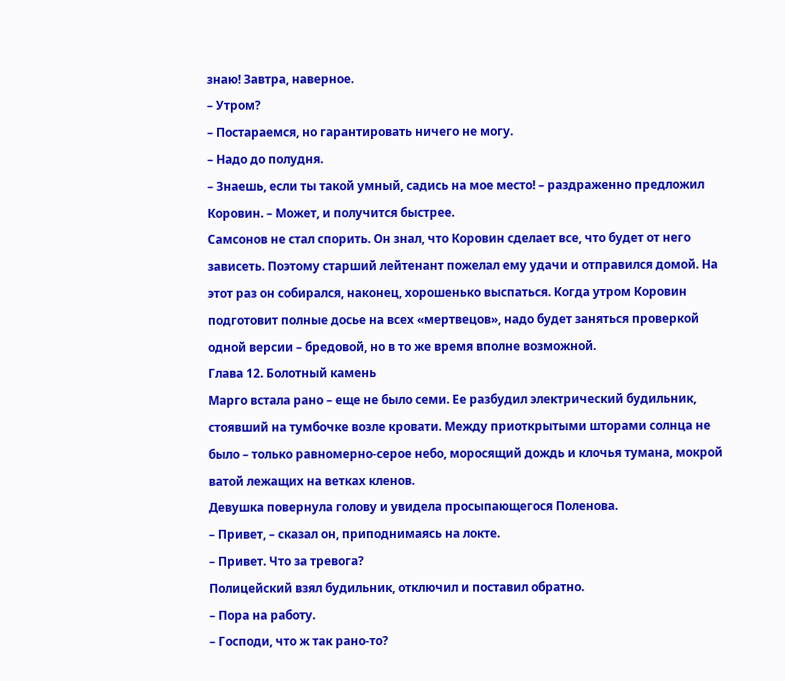знаю! Завтра, наверное.
– Утром?
– Постараемся, но гарантировать ничего не могу.
– Надо до полудня.
– Знаешь, если ты такой умный, садись на мое место! – раздраженно предложил Коровин. – Может, и получится быстрее.
Самсонов не стал спорить. Он знал, что Коровин сделает все, что будет от него зависеть. Поэтому старший лейтенант пожелал ему удачи и отправился домой. На этот раз он собирался, наконец, хорошенько выспаться. Когда утром Коровин подготовит полные досье на всех «мертвецов», надо будет заняться проверкой одной версии – бредовой, но в то же время вполне возможной.
Глава 12. Болотный камень
Марго встала рано – еще не было семи. Ее разбудил электрический будильник, стоявший на тумбочке возле кровати. Между приоткрытыми шторами солнца не было – только равномерно-серое небо, моросящий дождь и клочья тумана, мокрой ватой лежащих на ветках кленов.
Девушка повернула голову и увидела просыпающегося Поленова.
– Привет, – сказал он, приподнимаясь на локте.
– Привет. Что за тревога?
Полицейский взял будильник, отключил и поставил обратно.
– Пора на работу.
– Господи, что ж так рано-то?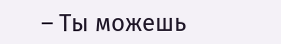– Ты можешь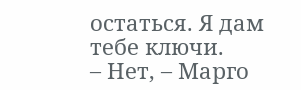остаться. Я дам тебе ключи.
– Нет, – Марго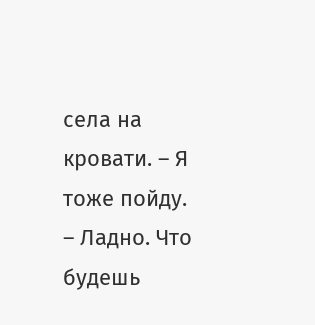села на кровати. – Я тоже пойду.
– Ладно. Что будешь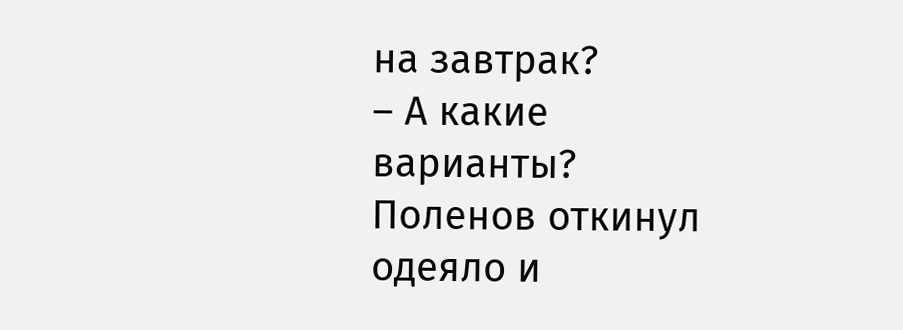на завтрак?
– А какие варианты?
Поленов откинул одеяло и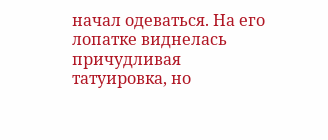начал одеваться. На его лопатке виднелась причудливая татуировка, но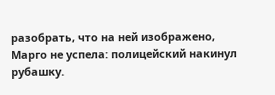разобрать, что на ней изображено, Марго не успела: полицейский накинул рубашку.